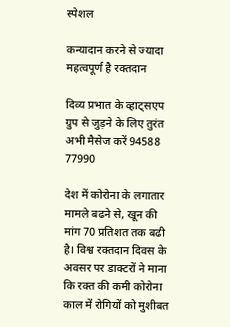स्पेशल

कन्यादान करने से ज्यादा महत्वपूर्ण है रक्तदान

दिव्य प्रभात के व्हाट्सएप ग्रुप से जुड़ने के लिए तुरंत अभी मैसेज करें 94588 77990

देश में कोरोना के लगातार मामले बढने से, खून की मांग 70 प्रतिशत तक बढी है। विश्व रक्तदान दिवस के अवसर पर डाक्टरों ने माना कि रक्त की कमी कोरोना काल में रोगियों को मुशीबत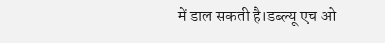में डाल सकती है।डब्ल्यू एच ओ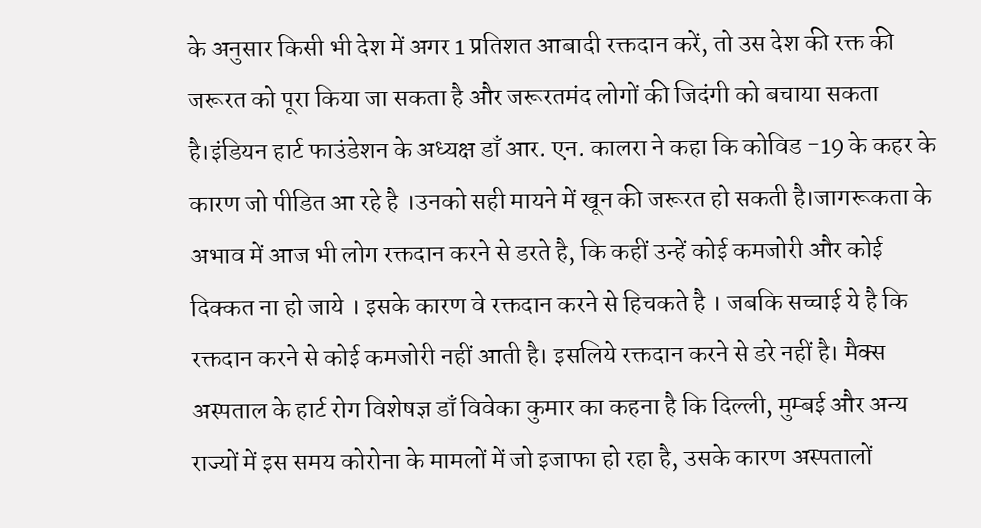के अनुसार किसी भी देश में अगर 1 प्रतिशत आबादी रक्तदान करें, तो उस देश की रक्त की जरूरत को पूरा किया जा सकता है और जरूरतमंद लोगों की जिदंगी को बचाया सकता है।इंडियन हार्ट फाउंडेशन के अध्यक्ष डाँ आर. एन. कालरा ने कहा कि कोविड -19 के कहर के कारण जो पीडित आ रहे है ।उनको सही मायने में खून की जरूरत हो सकती है।जागरूकता के अभाव में आज भी लोग रक्तदान करने से डरते है, कि कहीं उन्हें कोई कमजोरी और कोई दिक्कत ना हो जाये । इसके कारण वे रक्तदान करने से हिचकते है । जबकि सच्चाई ये है कि रक्तदान करने से कोई कमजोरी नहीं आती है। इसलिये रक्तदान करने से डरे नहीं है। मैक्स अस्पताल के हार्ट रोग विशेषज्ञ डाँ विवेका कुमार का कहना है कि दिल्ली, मुम्बई और अन्य राज्यों में इस समय कोरोना के मामलों में जो इजाफा हो रहा है, उसके कारण अस्पतालों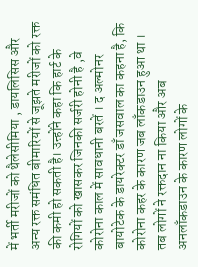में भर्ती मरीजों को थैलेसीमिया , डायलिसिस और अन्य रक्त समंधित बीमारियों से जूझते मरीजों को रक्त की कमी हो सकती है। उऩ्होंने कहा कि हार्ट के रोगियों को खासकर जिनकी सर्जरी होनी है ,वे कोरोना काल में सावधानी बरतें । द अल्मोनर बायोटेक के डायरेक्टर डाँ जसवाल का कहना है, कि कोरोना कहर के कारण जब लाँकडाउन हुआ था । तब लोगों ने रक्तदान ना किया और अब अनलाँकडाउन के कारण लोगों के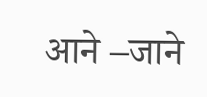आने –जाने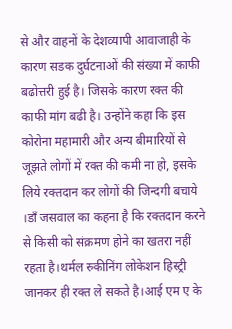से और वाहनों के देशव्यापी आवाजाही के कारण सडक दुर्घटनाओं की संख्या में काफी बढोत्तरी हुई है। जिसके कारण रक्त की काफी मांग बढी है। उन्होंने कहा कि इस कोरोना महामारी और अन्य बीमारियों से जूझते लोगों में रक्त की कमी ना हो, इसके लिये रक्तदान कर लोगों की जिन्दगी बचाये ।डाँ जसवाल का कहना है कि रक्तदान करने से किसी को संक्रमण होने का खतरा नहीं रहता है।थर्मल स्र्कीनिंग लोकेशन हिस्ट्री जानकर ही रक्त ले सकते है।आई एम ए के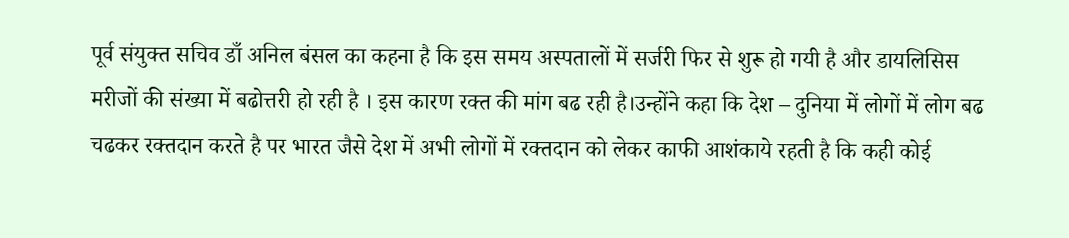पूर्व संयुक्त सचिव डाँ अनिल बंसल का कहना है कि इस समय अस्पतालों में सर्जरी फिर से शुरू हो गयी है और डायलिसिस मरीजों की संख्या में बढोत्तरी हो रही है । इस कारण रक्त की मांग बढ रही है।उन्होंने कहा कि देश – दुनिया में लोगों में लोग बढ चढकर रक्तदान करते है पर भारत जैसे देश में अभी लोगों में रक्तदान को लेकर काफी आशंकाये रहती है कि कही कोई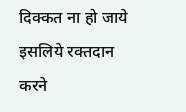दिक्कत ना हो जाये इसलिये रक्तदान करने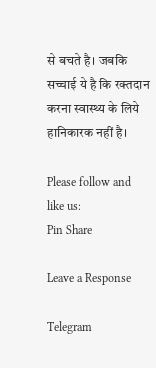से बचते है। जबकि सच्चाई ये है कि रक्तदान करना स्वास्थ्य के लिये हानिकारक नहीं है।

Please follow and like us:
Pin Share

Leave a Response

Telegram